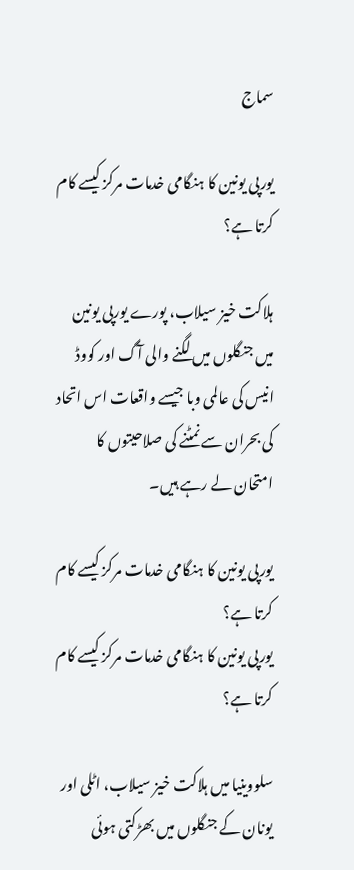سماج

یورپی یونین کا ہنگامی خدمات مرکز کیسے کام کرتا ہے؟

ہلاکت خیز سیلاب، پورے یورپی یونین میں جنگلوں میں لگنے والی آگ اور کووڈ انیس کی عالمی وبا جیسے واقعات اس اتحاد کی بحران سے نمٹنے کی صلاحیتوں کا امتحان لے رہے ہیں۔

یورپی یونین کا ہنگامی خدمات مرکز کیسے کام کرتا ہے؟
یورپی یونین کا ہنگامی خدمات مرکز کیسے کام کرتا ہے؟

سلووینیا میں ہلاکت خیز سیلاب، اٹلی اور یونان کے جنگلوں میں بھڑکتی ہوئی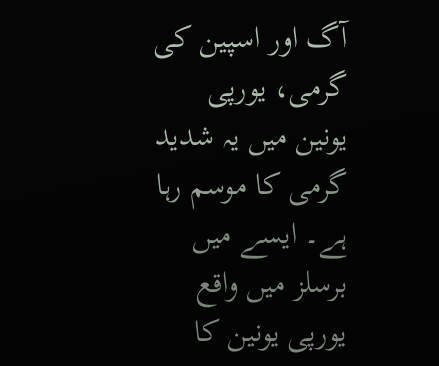آگ اور اسپین کی گرمی، یورپی یونین میں یہ شدید گرمی کا موسم رہا ہے۔ ایسے میں برسلز میں واقع یورپی یونین کا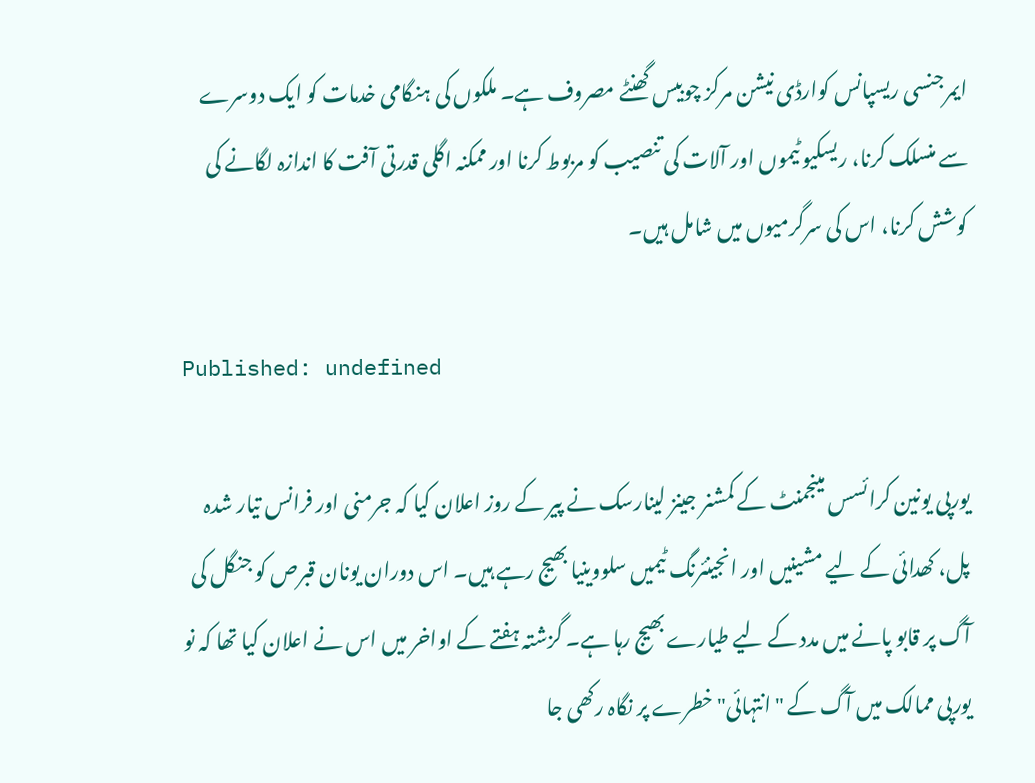ایمرجنسی ریسپانس کوارڈی نیشن مرکز چوبیس گھنٹے مصروف ہے۔ ملکوں کی ہنگامی خدمات کو ایک دوسرے سے منسلک کرنا، ریسکیو ٹیموں اور آلات کی تنصیب کو مربوط کرنا اور ممکنہ اگلی قدرتی آفت کا اندازہ لگانے کی کوشش کرنا، اس کی سرگرمیوں میں شامل ہیں۔

Published: undefined

یورپی یونین کرائسس مینجمنٹ کے کمشنر جینز لینارسک نے پیر کے روز اعلان کیا کہ جرمنی اور فرانس تیار شدہ پل، کھدائی کے لیے مشینیں اور انجینئرنگ ٹیمیں سلووینیا بھیج رہے ہیں۔ اس دوران یونان قبرص کو جنگل کی آگ پر قابو پانے میں مدد کے لیے طیارے بھیج رہا ہے۔ گزشتہ ہفتے کے اواخر میں اس نے اعلان کیا تھا کہ نو یورپی ممالک میں آگ کے "انتہائی" خطرے پر نگاہ رکھی جا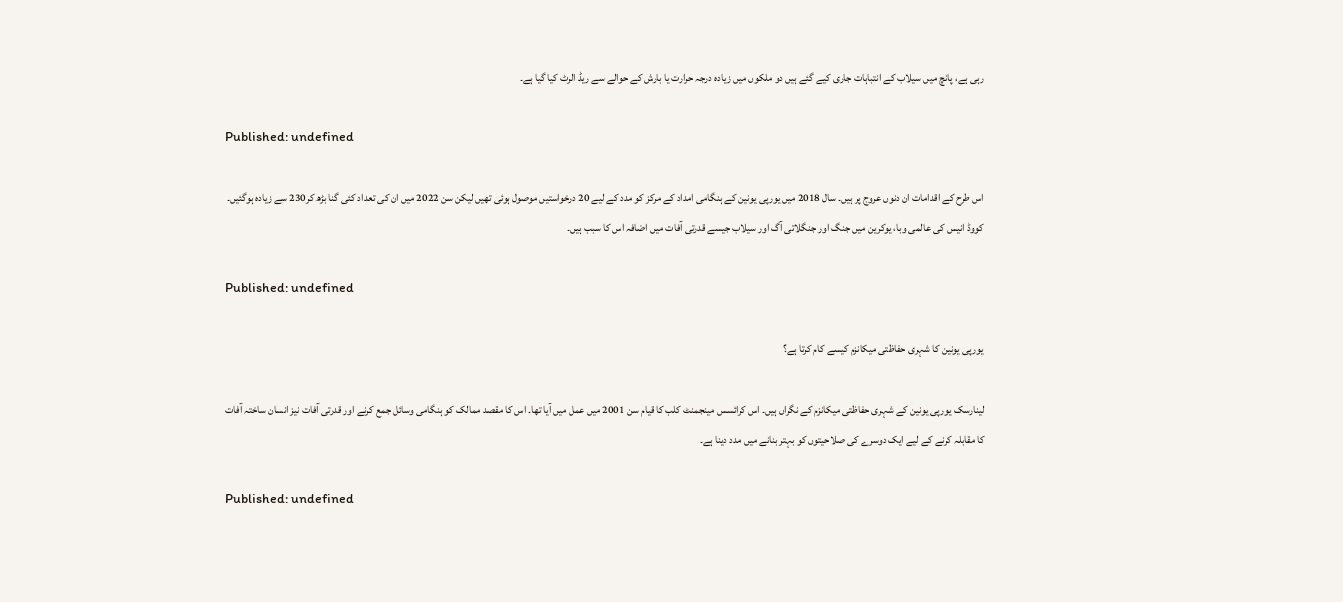رہی ہے، پانچ میں سیلاب کے انتباہات جاری کیے گئے ہیں دو ملکوں میں زیادہ درجہ حرارت یا بارش کے حوالے سے ریڈ الرٹ کیا گیا ہے۔

Published: undefined

اس طرح کے اقدامات ان دنوں عروج پر ہیں۔ سال 2018 میں یورپی یونین کے ہنگامی امداد کے مرکز کو مدد کے لیے 20 درخواستیں موصول ہوئی تھیں لیکن سن 2022 میں ان کی تعداد کئی گنا بڑھ کر230 سے زیادہ ہوگئیں۔ کووڈ انیس کی عالمی وبا، یوکرین میں جنگ اور جنگلاتی آگ اور سیلاب جیسے قدرتی آفات میں اضافہ اس کا سبب ہیں۔

Published: undefined

یورپی یونین کا شہری حفاظتی میکانزم کیسے کام کرتا ہے؟

لینارسک یورپی یونین کے شہری حفاظتی میکانزم کے نگراں ہیں۔ اس کرائسس مینجمنٹ کلب کا قیام سن 2001 میں عمل میں آیا تھا۔ اس کا مقصد ممالک کو ہنگامی وسائل جمع کرنے اور قدرتی آفات نیز انسان ساختہ آفات کا مقابلہ کرنے کے لیے ایک دوسرے کی صلاحیتوں کو بہتر بنانے میں مدد دینا ہے۔

Published: undefined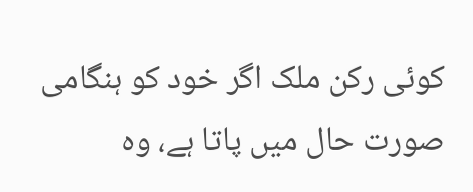کوئی رکن ملک اگر خود کو ہنگامی صورت حال میں پاتا ہے، وہ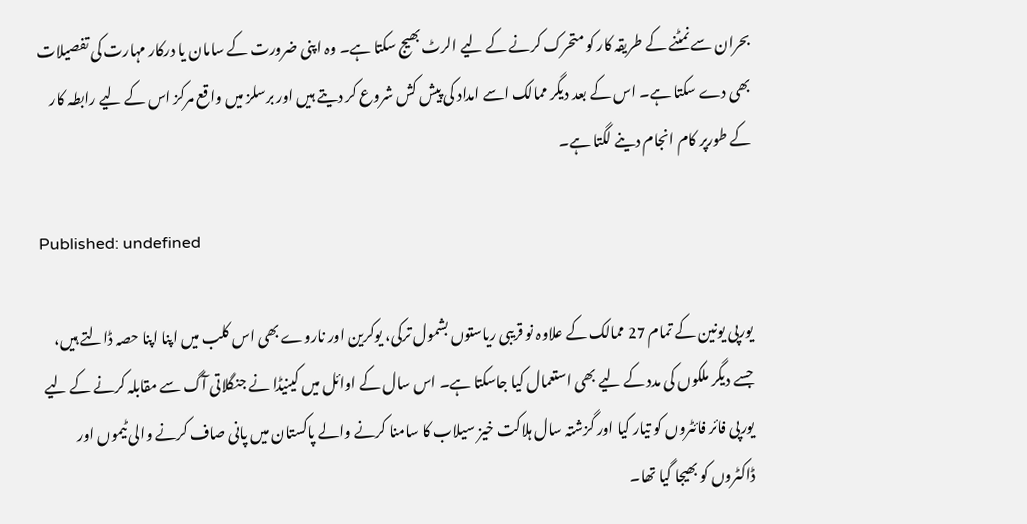بحران سے نمٹنے کے طریقہ کار کو متحرک کرنے کے لیے الرٹ بھیج سکتا ہے۔ وہ اپنی ضرورت کے سامان یا درکار مہارت کی تفصیلات بھی دے سکتا ہے۔ اس کے بعد دیگر ممالک اسے امداد کی پیش کش شروع کر دیتے ہیں اور برسلز میں واقع مرکز اس کے لیے رابطہ کار کے طورپر کام انجام دینے لگتا ہے۔

Published: undefined

یورپی یونین کے تمام 27 ممالک کے علاوہ نو قریبی ریاستوں بشمول ترکی، یوکرین اور ناروے بھی اس کلب میں اپنا اپنا حصہ ڈالتے ہیں، جسے دیگر ملکوں کی مدد کے لیے بھی استعمال کیا جاسکتا ہے۔ اس سال کے اوائل میں کینیڈا نے جنگلاتی آگ سے مقابلہ کرنے کے لیے یورپی فائر فائٹروں کو تیار کیا اور گزشتہ سال ہلاکت خیز سیلاب کا سامنا کرنے والے پاکستان میں پانی صاف کرنے والی ٹیموں اور ڈاکٹروں کو بھیجا گیا تھا۔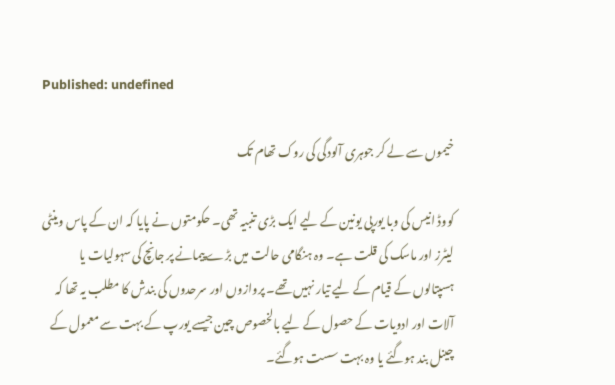Published: undefined

خیموں سے لے کر جوہری آلودگی کی روک تھام تک

کووڈ انیس کی وبا یورپی یونین کے لیے ایک بڑی تنبیہ تھی۔ حکومتوں نے پایا کہ ان کے پاس وینٹی لیٹرز اور ماسک کی قلت ہے۔ وہ ہنگامی حالت میں بڑے پیمانے پر جانچ کی سہولیات یا ہسپتالوں کے قیام کے لیے تیار نہیں تھے۔ پروازوں اور سرحدوں کی بندش کا مطلب یہ تھا کہ آلات اور ادویات کے حصول کے لیے بالخصوص چین جیسے یورپ کے بہت سے معمول کے چینل بند ہوگئے یا وہ بہت سست ہوگئے۔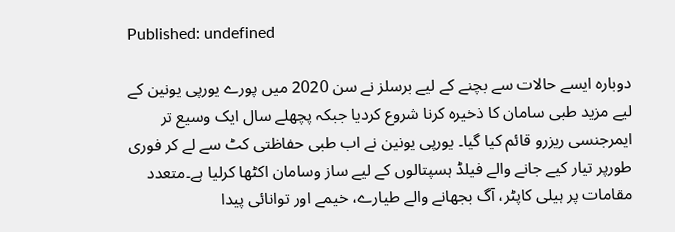Published: undefined

دوبارہ ایسے حالات سے بچنے کے لیے برسلز نے سن 2020 میں پورے یورپی یونین کے لیے مزید طبی سامان کا ذخیرہ کرنا شروع کردیا جبکہ پچھلے سال ایک وسیع تر ایمرجنسی ریزرو قائم کیا گیا۔ یورپی یونین نے اب طبی حفاظتی کٹ سے لے کر فوری طورپر تیار کیے جانے والے فیلڈ ہسپتالوں کے لیے ساز وسامان اکٹھا کرلیا ہے۔متعدد مقامات پر ہیلی کاپٹر، آگ بجھانے والے طیارے، خیمے اور توانائی پیدا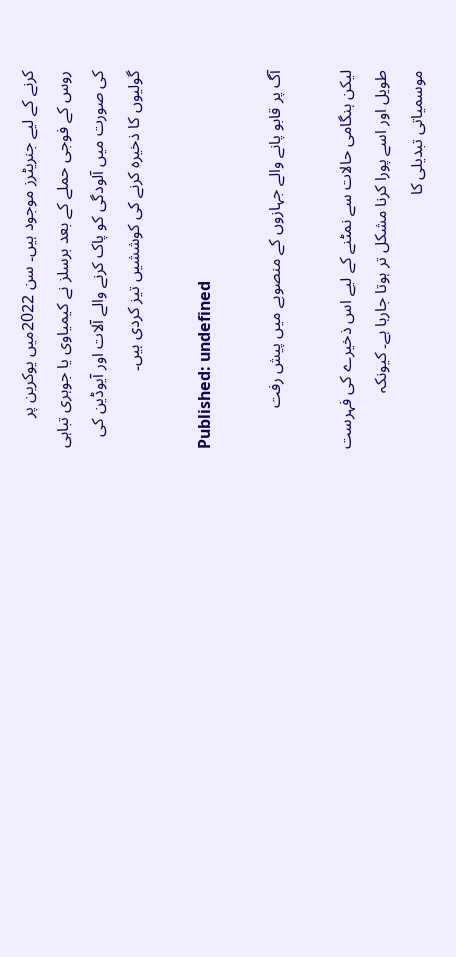کرنے کے لیے جنریٹرز موجود ہیں۔ سن 2022میں یوکرین پر روس کے فوجی حملے کے بعد برسلز نے کیمیاوی یا جوہری تباہی کی صورت میں آلودگی کو پاک کرنے والے آلات اور آیوڈین کی گولیوں کا ذخیرہ کرنے کی کوششیں تیز کردی ہیں۔

Published: undefined

آگ پر قابو پانے والے جہازوں کے منصوبے میں پیش رفت

لیکن ہنگامی حالات سے نمٹنے کے لیے اس ذخیرے کی فہرست طویل اور اسے پورا کرنا مشکل تر ہوتا جارہا ہے۔ کیونکہ موسمیاتی تبدیلی کا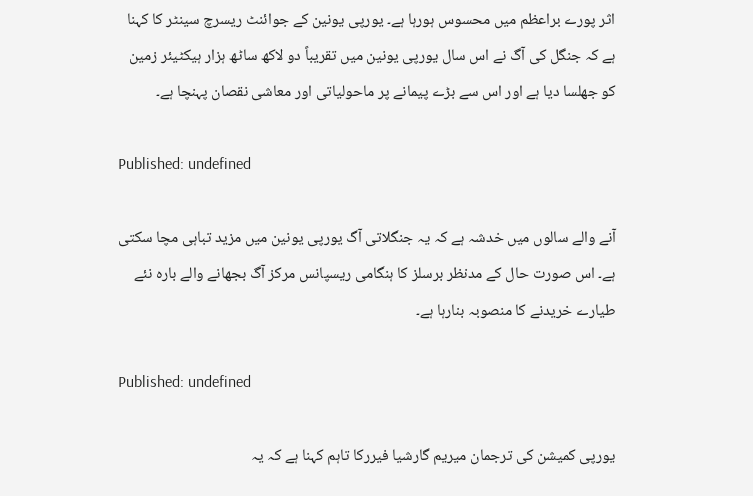اثر پورے براعظم میں محسوس ہورہا ہے۔ یورپی یونین کے جوائنٹ ریسرچ سینٹر کا کہنا ہے کہ جنگل کی آگ نے اس سال یورپی یونین میں تقریباً دو لاکھ ساٹھ ہزار ہیکٹیئر زمین کو جھلسا دیا ہے اور اس سے بڑے پیمانے پر ماحولیاتی اور معاشی نقصان پہنچا ہے۔

Published: undefined

آنے والے سالوں میں خدشہ ہے کہ یہ جنگلاتی آگ یورپی یونین میں مزید تباہی مچا سکتی ہے۔ اس صورت حال کے مدنظر برسلز کا ہنگامی ریسپانس مرکز آگ بجھانے والے بارہ نئے طیارے خریدنے کا منصوبہ بنارہا ہے۔

Published: undefined

یورپی کمیشن کی ترجمان میریم گارشیا فیررکا تاہم کہنا ہے کہ یہ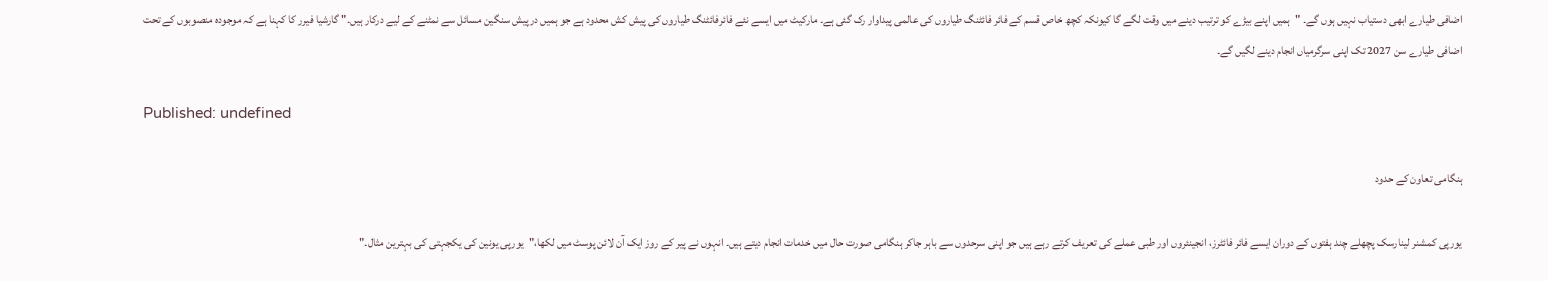اضافی طیارے ابھی دستیاب نہیں ہوں گے۔ "ہمیں اپنے بیڑے کو ترتیب دینے میں وقت لگے گا کیونکہ کچھ خاص قسم کے فائر فائٹنگ طیاروں کی عالمی پیداوار رک گئی ہے۔ مارکیٹ میں ایسے نئے فائرفائٹنگ طیاروں کی پیش کش محدود ہے جو ہمیں درپیش سنگین مسائل سے نمٹنے کے لیے درکار ہیں۔" گارشیا فیرر کا کہنا ہے کہ موجودہ منصوبوں کے تحت اضافی طیارے سن 2027 تک اپنی سرگرمیاں انجام دینے لگیں گے۔

Published: undefined

ہنگامی تعاون کے حدود

یورپی کمشنر لینارسک پچھلے چند ہفتوں کے دوران ایسے فائر فائٹرز، انجینئروں اور طبی عملے کی تعریف کرتے رہے ہیں جو اپنی سرحدوں سے باہر جاکر ہنگامی صورت حال میں خدمات انجام دیتے ہیں۔ انہوں نے پیر کے روز ایک آن لائن پوسٹ میں لکھا،"یورپی یونین کی یکجہتی کی بہترین مثال۔"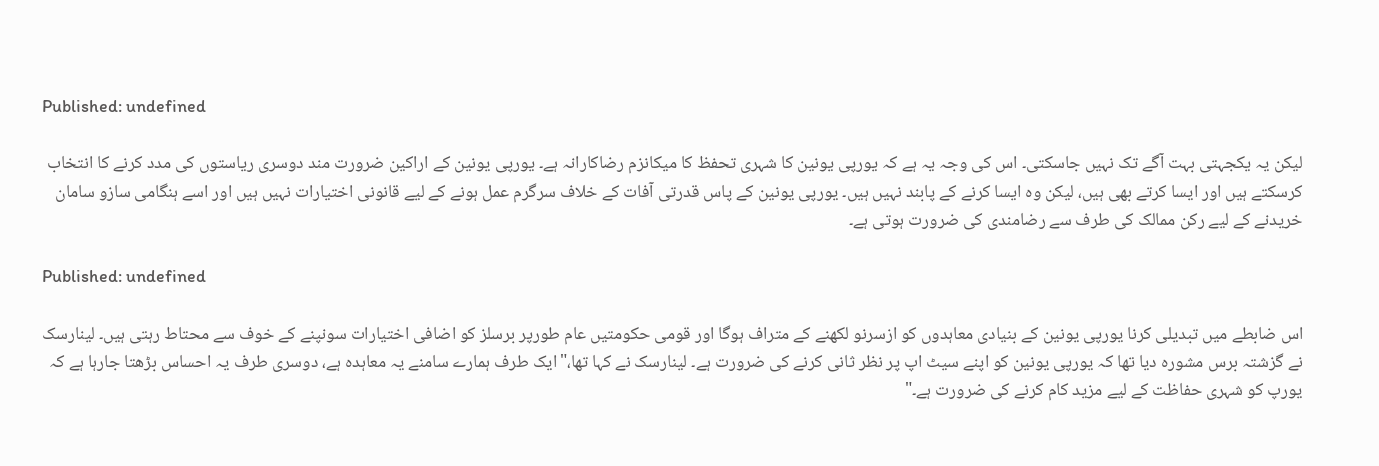Published: undefined

لیکن یہ یکجہتی بہت آگے تک نہیں جاسکتی۔ اس کی وجہ یہ ہے کہ یورپی یونین کا شہری تحفظ کا میکانزم رضاکارانہ ہے۔ یورپی یونین کے اراکین ضرورت مند دوسری ریاستوں کی مدد کرنے کا انتخاب کرسکتے ہیں اور ایسا کرتے بھی ہیں، لیکن وہ ایسا کرنے کے پابند نہیں ہیں۔ یورپی یونین کے پاس قدرتی آفات کے خلاف سرگرم عمل ہونے کے لیے قانونی اختیارات نہیں ہیں اور اسے ہنگامی سازو سامان خریدنے کے لیے رکن ممالک کی طرف سے رضامندی کی ضرورت ہوتی ہے۔

Published: undefined

اس ضابطے میں تبدیلی کرنا یورپی یونین کے بنیادی معاہدوں کو ازسرنو لکھنے کے متراف ہوگا اور قومی حکومتیں عام طورپر برسلز کو اضافی اختیارات سونپنے کے خوف سے محتاط رہتی ہیں۔ لینارسک نے گزشتہ برس مشورہ دیا تھا کہ یورپی یونین کو اپنے سیٹ اپ پر نظر ثانی کرنے کی ضرورت ہے۔ لینارسک نے کہا تھا،"ایک طرف ہمارے سامنے یہ معاہدہ ہے، دوسری طرف یہ احساس بڑھتا جارہا ہے کہ یورپ کو شہری حفاظت کے لیے مزید کام کرنے کی ضرورت ہے۔"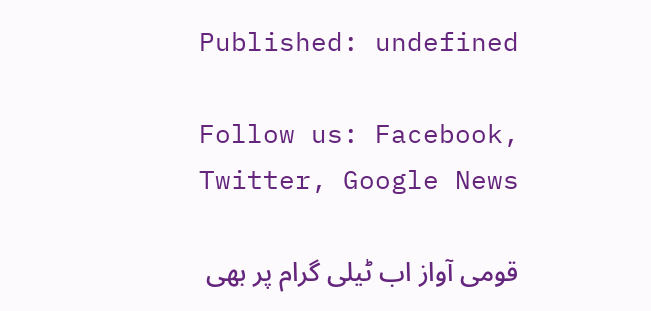Published: undefined

Follow us: Facebook, Twitter, Google News

قومی آواز اب ٹیلی گرام پر بھی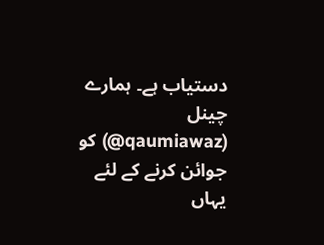دستیاب ہے۔ ہمارے چینل (qaumiawaz@) کو جوائن کرنے کے لئے یہاں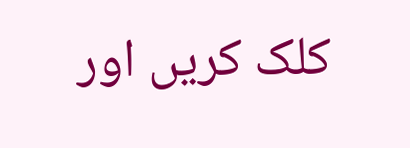کلک کریں اور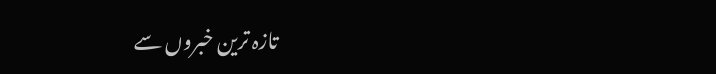تازہ ترین خبروں سے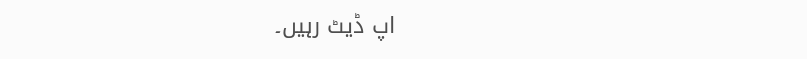اپ ڈیٹ رہیں۔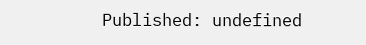Published: undefined